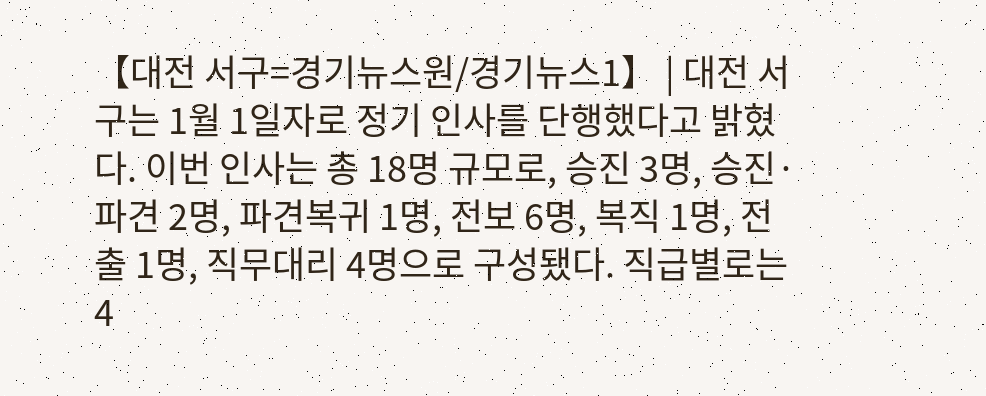【대전 서구=경기뉴스원/경기뉴스1】 | 대전 서구는 1월 1일자로 정기 인사를 단행했다고 밝혔다. 이번 인사는 총 18명 규모로, 승진 3명, 승진·파견 2명, 파견복귀 1명, 전보 6명, 복직 1명, 전출 1명, 직무대리 4명으로 구성됐다. 직급별로는 4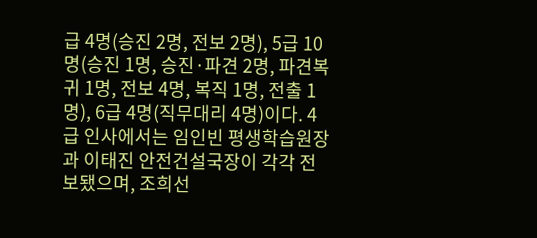급 4명(승진 2명, 전보 2명), 5급 10명(승진 1명, 승진·파견 2명, 파견복귀 1명, 전보 4명, 복직 1명, 전출 1명), 6급 4명(직무대리 4명)이다. 4급 인사에서는 임인빈 평생학습원장과 이태진 안전건설국장이 각각 전보됐으며, 조희선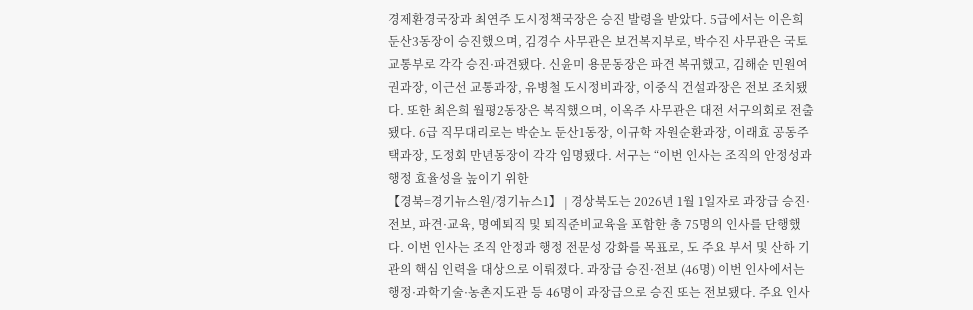경제환경국장과 최연주 도시정책국장은 승진 발령을 받았다. 5급에서는 이은희 둔산3동장이 승진했으며, 김경수 사무관은 보건복지부로, 박수진 사무관은 국토교통부로 각각 승진·파견됐다. 신윤미 용문동장은 파견 복귀했고, 김해순 민원여권과장, 이근선 교통과장, 유병철 도시정비과장, 이중식 건설과장은 전보 조치됐다. 또한 최은희 월평2동장은 복직했으며, 이옥주 사무관은 대전 서구의회로 전출됐다. 6급 직무대리로는 박순노 둔산1동장, 이규학 자원순환과장, 이래효 공동주택과장, 도정회 만년동장이 각각 임명됐다. 서구는 “이번 인사는 조직의 안정성과 행정 효율성을 높이기 위한
【경북=경기뉴스원/경기뉴스1】 | 경상북도는 2026년 1월 1일자로 과장급 승진·전보, 파견·교육, 명예퇴직 및 퇴직준비교육을 포함한 총 75명의 인사를 단행했다. 이번 인사는 조직 안정과 행정 전문성 강화를 목표로, 도 주요 부서 및 산하 기관의 핵심 인력을 대상으로 이뤄졌다. 과장급 승진·전보 (46명) 이번 인사에서는 행정·과학기술·농촌지도관 등 46명이 과장급으로 승진 또는 전보됐다. 주요 인사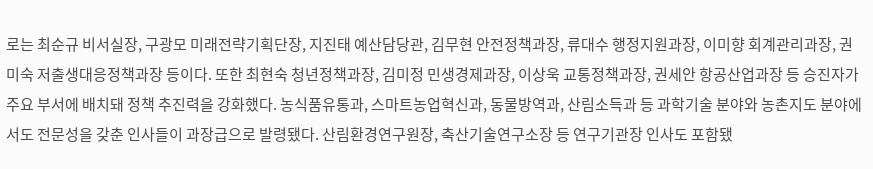로는 최순규 비서실장, 구광모 미래전략기획단장, 지진태 예산담당관, 김무현 안전정책과장, 류대수 행정지원과장, 이미향 회계관리과장, 권미숙 저출생대응정책과장 등이다. 또한 최현숙 청년정책과장, 김미정 민생경제과장, 이상욱 교통정책과장, 권세안 항공산업과장 등 승진자가 주요 부서에 배치돼 정책 추진력을 강화했다. 농식품유통과, 스마트농업혁신과, 동물방역과, 산림소득과 등 과학기술 분야와 농촌지도 분야에서도 전문성을 갖춘 인사들이 과장급으로 발령됐다. 산림환경연구원장, 축산기술연구소장 등 연구기관장 인사도 포함됐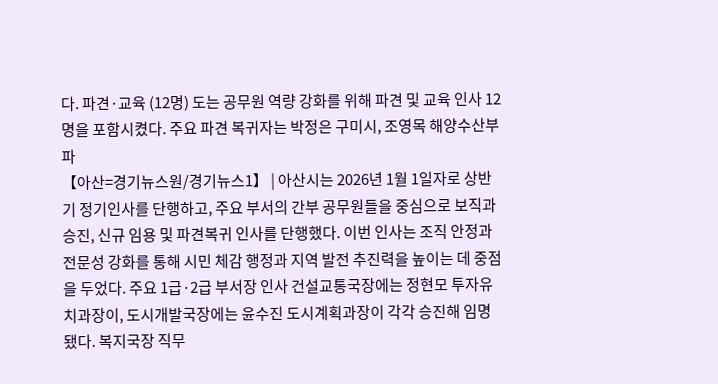다. 파견·교육 (12명) 도는 공무원 역량 강화를 위해 파견 및 교육 인사 12명을 포함시켰다. 주요 파견 복귀자는 박정은 구미시, 조영목 해양수산부 파
【아산=경기뉴스원/경기뉴스1】 | 아산시는 2026년 1월 1일자로 상반기 정기인사를 단행하고, 주요 부서의 간부 공무원들을 중심으로 보직과 승진, 신규 임용 및 파견복귀 인사를 단행했다. 이번 인사는 조직 안정과 전문성 강화를 통해 시민 체감 행정과 지역 발전 추진력을 높이는 데 중점을 두었다. 주요 1급·2급 부서장 인사 건설교통국장에는 정현모 투자유치과장이, 도시개발국장에는 윤수진 도시계획과장이 각각 승진해 임명됐다. 복지국장 직무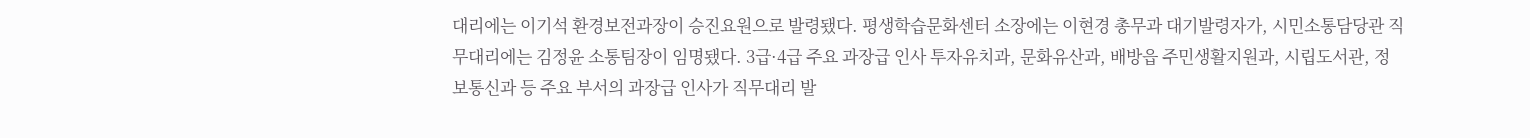대리에는 이기석 환경보전과장이 승진요원으로 발령됐다. 평생학습문화센터 소장에는 이현경 총무과 대기발령자가, 시민소통담당관 직무대리에는 김정윤 소통팀장이 임명됐다. 3급·4급 주요 과장급 인사 투자유치과, 문화유산과, 배방읍 주민생활지원과, 시립도서관, 정보통신과 등 주요 부서의 과장급 인사가 직무대리 발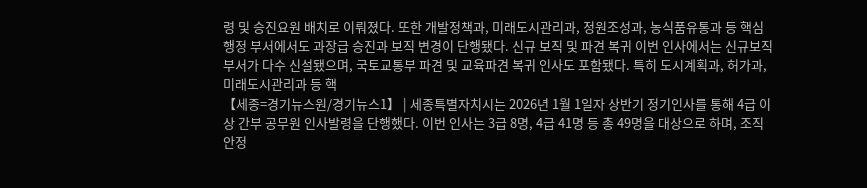령 및 승진요원 배치로 이뤄졌다. 또한 개발정책과, 미래도시관리과, 정원조성과, 농식품유통과 등 핵심 행정 부서에서도 과장급 승진과 보직 변경이 단행됐다. 신규 보직 및 파견 복귀 이번 인사에서는 신규보직 부서가 다수 신설됐으며, 국토교통부 파견 및 교육파견 복귀 인사도 포함됐다. 특히 도시계획과, 허가과, 미래도시관리과 등 핵
【세종=경기뉴스원/경기뉴스1】 | 세종특별자치시는 2026년 1월 1일자 상반기 정기인사를 통해 4급 이상 간부 공무원 인사발령을 단행했다. 이번 인사는 3급 8명, 4급 41명 등 총 49명을 대상으로 하며, 조직 안정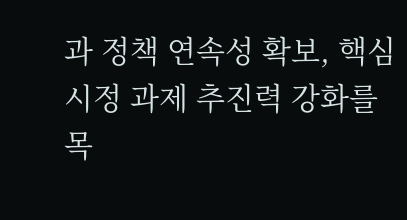과 정책 연속성 확보, 핵심 시정 과제 추진력 강화를 목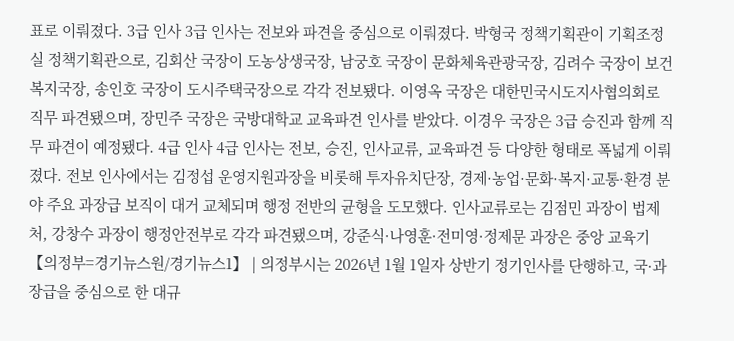표로 이뤄졌다. 3급 인사 3급 인사는 전보와 파견을 중심으로 이뤄졌다. 박형국 정책기획관이 기획조정실 정책기획관으로, 김회산 국장이 도농상생국장, 남궁호 국장이 문화체육관광국장, 김려수 국장이 보건복지국장, 송인호 국장이 도시주택국장으로 각각 전보됐다. 이영옥 국장은 대한민국시도지사협의회로 직무 파견됐으며, 장민주 국장은 국방대학교 교육파견 인사를 받았다. 이경우 국장은 3급 승진과 함께 직무 파견이 예정됐다. 4급 인사 4급 인사는 전보, 승진, 인사교류, 교육파견 등 다양한 형태로 폭넓게 이뤄졌다. 전보 인사에서는 김정섭 운영지원과장을 비롯해 투자유치단장, 경제·농업·문화·복지·교통·환경 분야 주요 과장급 보직이 대거 교체되며 행정 전반의 균형을 도모했다. 인사교류로는 김점민 과장이 법제처, 강창수 과장이 행정안전부로 각각 파견됐으며, 강준식·나영훈·전미영·정제문 과장은 중앙 교육기
【의정부=경기뉴스원/경기뉴스1】 | 의정부시는 2026년 1월 1일자 상반기 정기인사를 단행하고, 국·과장급을 중심으로 한 대규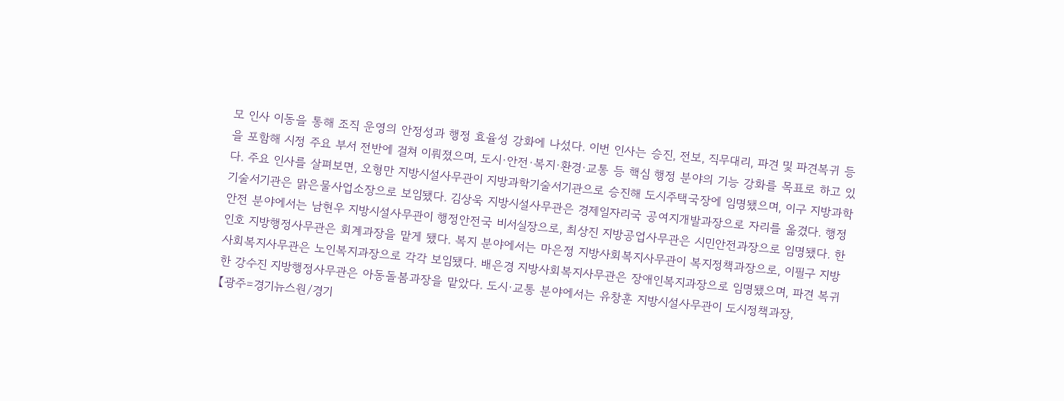모 인사 이동을 통해 조직 운영의 안정성과 행정 효율성 강화에 나섰다. 이번 인사는 승진, 전보, 직무대리, 파견 및 파견복귀 등을 포함해 시정 주요 부서 전반에 걸쳐 이뤄졌으며, 도시·안전·복지·환경·교통 등 핵심 행정 분야의 기능 강화를 목표로 하고 있다. 주요 인사를 살펴보면, 오형만 지방시설사무관이 지방과학기술서기관으로 승진해 도시주택국장에 임명됐으며, 이구 지방과학기술서기관은 맑은물사업소장으로 보임됐다. 김상욱 지방시설사무관은 경제일자리국 공여지개발과장으로 자리를 옮겼다. 행정안전 분야에서는 남현우 지방시설사무관이 행정안전국 비서실장으로, 최상진 지방공업사무관은 시민안전과장으로 임명됐다. 한인호 지방행정사무관은 회계과장을 맡게 됐다. 복지 분야에서는 마은정 지방사회복지사무관이 복지정책과장으로, 이필구 지방사회복지사무관은 노인복지과장으로 각각 보임됐다. 배은경 지방사회복지사무관은 장애인복지과장으로 임명됐으며, 파견 복귀한 강수진 지방행정사무관은 아동돌봄과장을 맡았다. 도시·교통 분야에서는 유창훈 지방시설사무관이 도시정책과장,
【광주=경기뉴스원/경기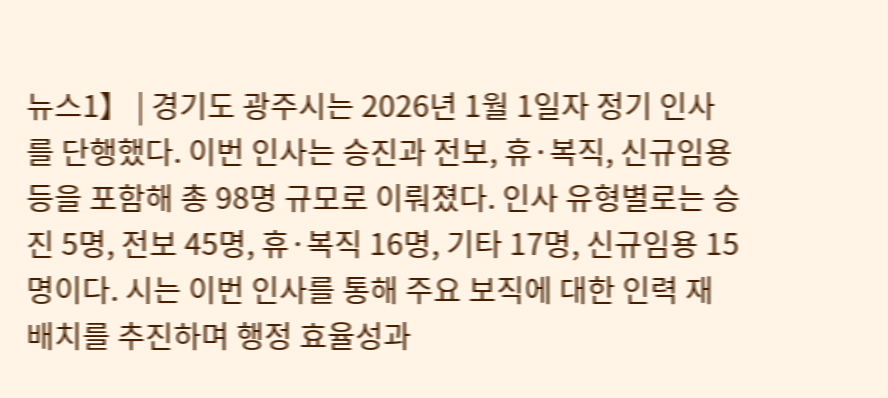뉴스1】 | 경기도 광주시는 2026년 1월 1일자 정기 인사를 단행했다. 이번 인사는 승진과 전보, 휴·복직, 신규임용 등을 포함해 총 98명 규모로 이뤄졌다. 인사 유형별로는 승진 5명, 전보 45명, 휴·복직 16명, 기타 17명, 신규임용 15명이다. 시는 이번 인사를 통해 주요 보직에 대한 인력 재배치를 추진하며 행정 효율성과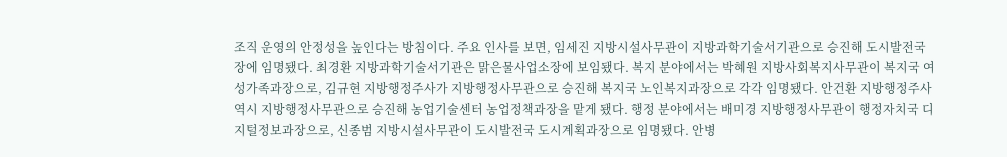조직 운영의 안정성을 높인다는 방침이다. 주요 인사를 보면, 임세진 지방시설사무관이 지방과학기술서기관으로 승진해 도시발전국장에 임명됐다. 최경환 지방과학기술서기관은 맑은물사업소장에 보임됐다. 복지 분야에서는 박혜원 지방사회복지사무관이 복지국 여성가족과장으로, 김규현 지방행정주사가 지방행정사무관으로 승진해 복지국 노인복지과장으로 각각 임명됐다. 안건환 지방행정주사 역시 지방행정사무관으로 승진해 농업기술센터 농업정책과장을 맡게 됐다. 행정 분야에서는 배미경 지방행정사무관이 행정자치국 디지털정보과장으로, 신종범 지방시설사무관이 도시발전국 도시계획과장으로 임명됐다. 안병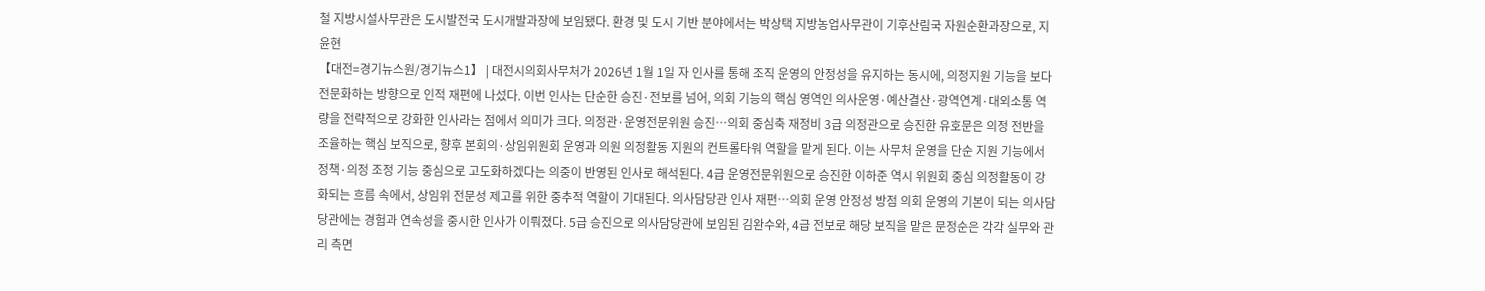철 지방시설사무관은 도시발전국 도시개발과장에 보임됐다. 환경 및 도시 기반 분야에서는 박상택 지방농업사무관이 기후산림국 자원순환과장으로, 지윤현
【대전=경기뉴스원/경기뉴스1】 | 대전시의회사무처가 2026년 1월 1일 자 인사를 통해 조직 운영의 안정성을 유지하는 동시에, 의정지원 기능을 보다 전문화하는 방향으로 인적 재편에 나섰다. 이번 인사는 단순한 승진·전보를 넘어, 의회 기능의 핵심 영역인 의사운영·예산결산·광역연계·대외소통 역량을 전략적으로 강화한 인사라는 점에서 의미가 크다. 의정관·운영전문위원 승진…의회 중심축 재정비 3급 의정관으로 승진한 유호문은 의정 전반을 조율하는 핵심 보직으로, 향후 본회의·상임위원회 운영과 의원 의정활동 지원의 컨트롤타워 역할을 맡게 된다. 이는 사무처 운영을 단순 지원 기능에서 정책·의정 조정 기능 중심으로 고도화하겠다는 의중이 반영된 인사로 해석된다. 4급 운영전문위원으로 승진한 이하준 역시 위원회 중심 의정활동이 강화되는 흐름 속에서, 상임위 전문성 제고를 위한 중추적 역할이 기대된다. 의사담당관 인사 재편…의회 운영 안정성 방점 의회 운영의 기본이 되는 의사담당관에는 경험과 연속성을 중시한 인사가 이뤄졌다. 5급 승진으로 의사담당관에 보임된 김완수와, 4급 전보로 해당 보직을 맡은 문정순은 각각 실무와 관리 측면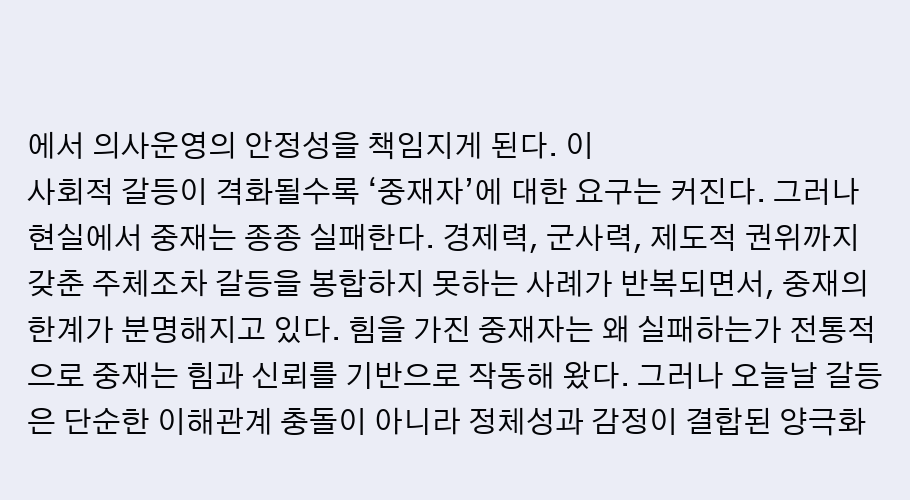에서 의사운영의 안정성을 책임지게 된다. 이
사회적 갈등이 격화될수록 ‘중재자’에 대한 요구는 커진다. 그러나 현실에서 중재는 종종 실패한다. 경제력, 군사력, 제도적 권위까지 갖춘 주체조차 갈등을 봉합하지 못하는 사례가 반복되면서, 중재의 한계가 분명해지고 있다. 힘을 가진 중재자는 왜 실패하는가 전통적으로 중재는 힘과 신뢰를 기반으로 작동해 왔다. 그러나 오늘날 갈등은 단순한 이해관계 충돌이 아니라 정체성과 감정이 결합된 양극화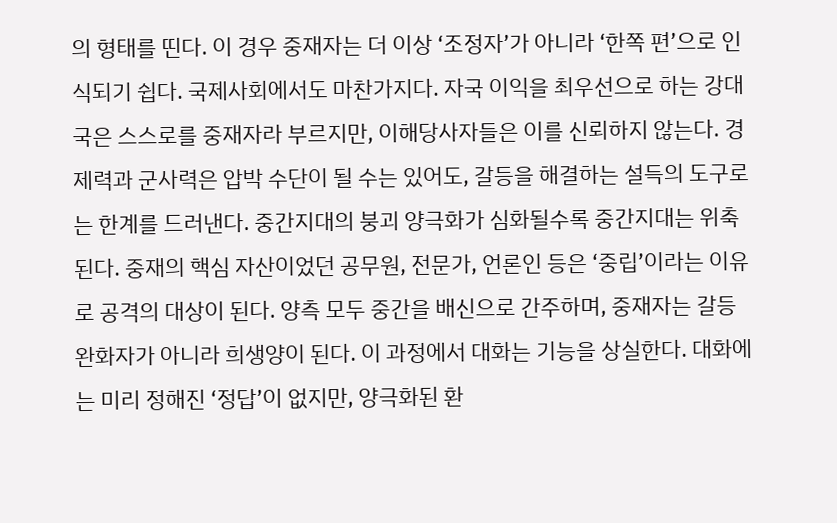의 형태를 띤다. 이 경우 중재자는 더 이상 ‘조정자’가 아니라 ‘한쪽 편’으로 인식되기 쉽다. 국제사회에서도 마찬가지다. 자국 이익을 최우선으로 하는 강대국은 스스로를 중재자라 부르지만, 이해당사자들은 이를 신뢰하지 않는다. 경제력과 군사력은 압박 수단이 될 수는 있어도, 갈등을 해결하는 설득의 도구로는 한계를 드러낸다. 중간지대의 붕괴 양극화가 심화될수록 중간지대는 위축된다. 중재의 핵심 자산이었던 공무원, 전문가, 언론인 등은 ‘중립’이라는 이유로 공격의 대상이 된다. 양측 모두 중간을 배신으로 간주하며, 중재자는 갈등 완화자가 아니라 희생양이 된다. 이 과정에서 대화는 기능을 상실한다. 대화에는 미리 정해진 ‘정답’이 없지만, 양극화된 환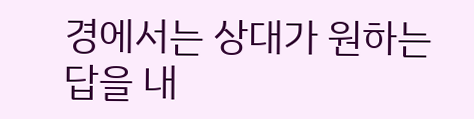경에서는 상대가 원하는 답을 내